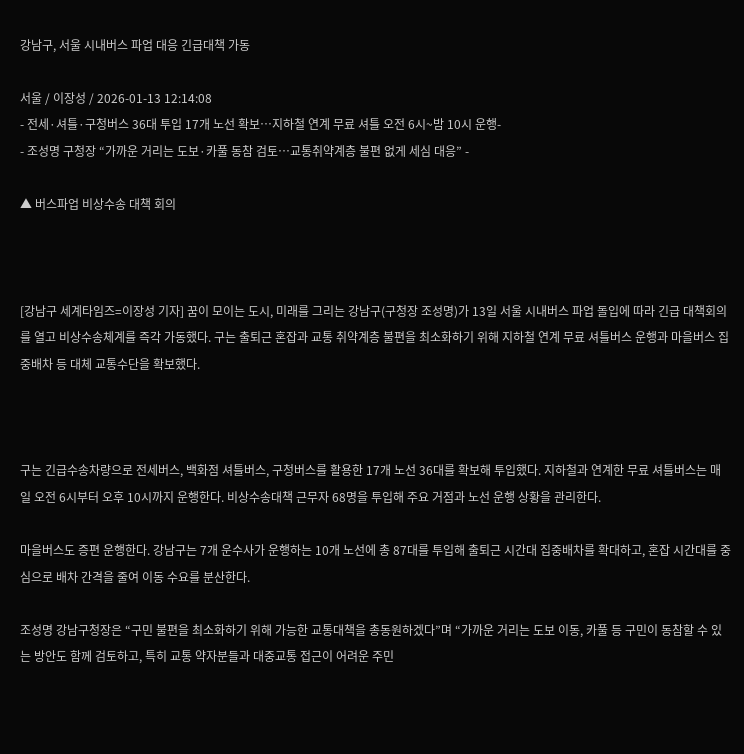강남구, 서울 시내버스 파업 대응 긴급대책 가동

서울 / 이장성 / 2026-01-13 12:14:08
- 전세·셔틀·구청버스 36대 투입 17개 노선 확보…지하철 연계 무료 셔틀 오전 6시~밤 10시 운행-
- 조성명 구청장 “가까운 거리는 도보·카풀 동참 검토…교통취약계층 불편 없게 세심 대응” -

▲ 버스파업 비상수송 대책 회의



[강남구 세계타임즈=이장성 기자] 꿈이 모이는 도시, 미래를 그리는 강남구(구청장 조성명)가 13일 서울 시내버스 파업 돌입에 따라 긴급 대책회의를 열고 비상수송체계를 즉각 가동했다. 구는 출퇴근 혼잡과 교통 취약계층 불편을 최소화하기 위해 지하철 연계 무료 셔틀버스 운행과 마을버스 집중배차 등 대체 교통수단을 확보했다.



구는 긴급수송차량으로 전세버스, 백화점 셔틀버스, 구청버스를 활용한 17개 노선 36대를 확보해 투입했다. 지하철과 연계한 무료 셔틀버스는 매일 오전 6시부터 오후 10시까지 운행한다. 비상수송대책 근무자 68명을 투입해 주요 거점과 노선 운행 상황을 관리한다.

마을버스도 증편 운행한다. 강남구는 7개 운수사가 운행하는 10개 노선에 총 87대를 투입해 출퇴근 시간대 집중배차를 확대하고, 혼잡 시간대를 중심으로 배차 간격을 줄여 이동 수요를 분산한다.

조성명 강남구청장은 “구민 불편을 최소화하기 위해 가능한 교통대책을 총동원하겠다”며 “가까운 거리는 도보 이동, 카풀 등 구민이 동참할 수 있는 방안도 함께 검토하고, 특히 교통 약자분들과 대중교통 접근이 어려운 주민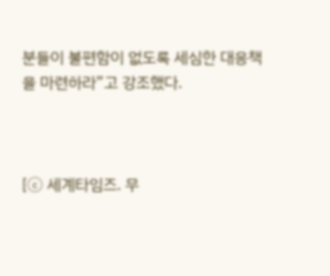분들이 불편함이 없도록 세심한 대응책을 마련하라”고 강조했다.



[ⓒ 세계타임즈. 무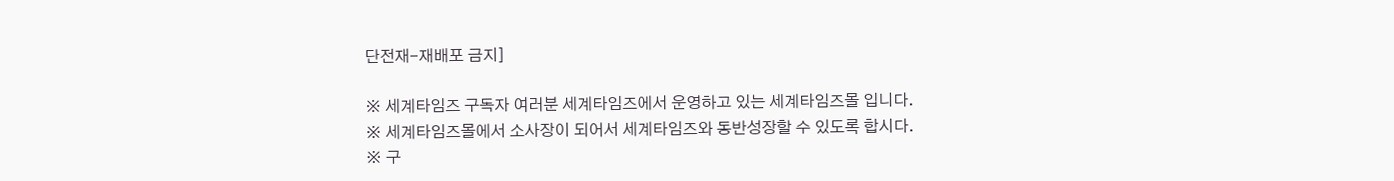단전재-재배포 금지]

※ 세계타임즈 구독자 여러분 세계타임즈에서 운영하고 있는 세계타임즈몰 입니다.
※ 세계타임즈몰에서 소사장이 되어서 세계타임즈와 동반성장할 수 있도록 합시다.
※ 구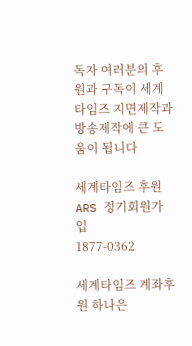독자 여러분의 후원과 구독이 세계타임즈 지면제작과 방송제작에 큰 도움이 됩니다

세계타임즈 후원 ARS 정기회원가입
1877-0362

세계타임즈 계좌후원 하나은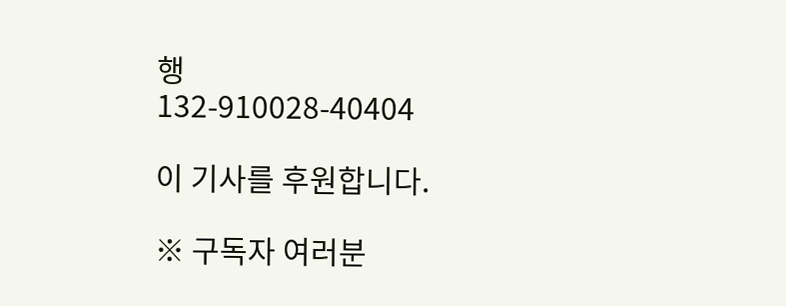행
132-910028-40404

이 기사를 후원합니다.

※ 구독자 여러분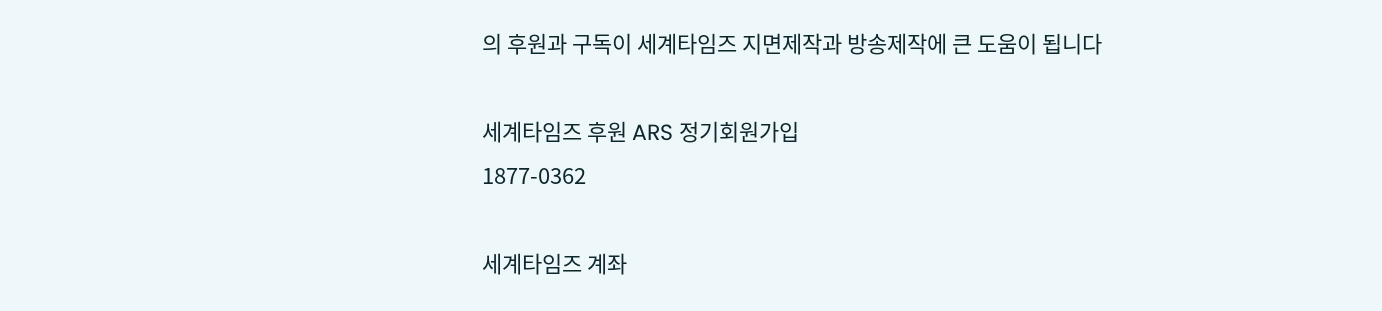의 후원과 구독이 세계타임즈 지면제작과 방송제작에 큰 도움이 됩니다

세계타임즈 후원 ARS 정기회원가입
1877-0362

세계타임즈 계좌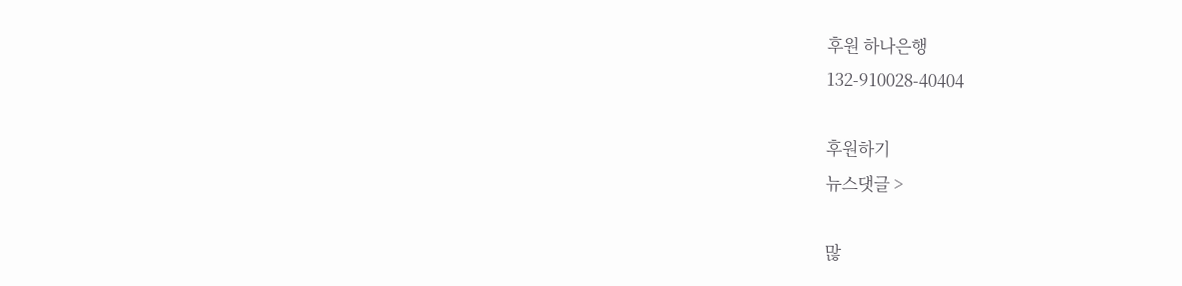후원 하나은행
132-910028-40404

후원하기
뉴스댓글 >

많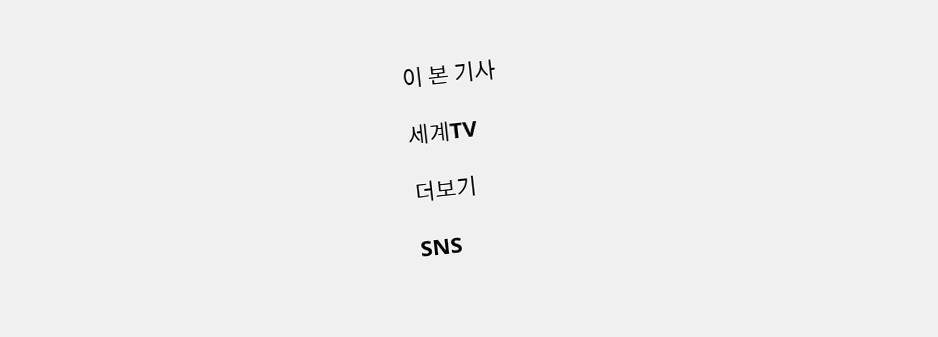이 본 기사

세계TV

더보기

SNS